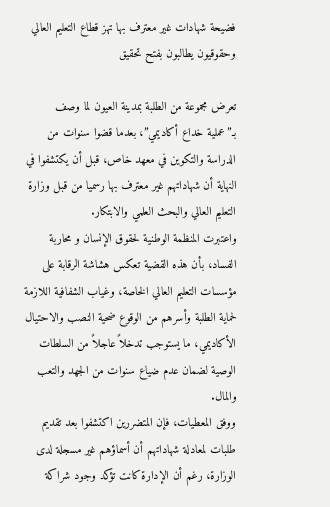فضيحة شهادات غير معترف بها تهز قطاع التعليم العالي وحقوقيون يطالبون بفتح تحقيق

تعرض مجموعة من الطلبة بمدينة العيون لما وصف بـ”عملية خداع أكاديمي”، بعدما قضوا سنوات من الدراسة والتكوين في معهد خاص، قبل أن يكتشفوا في النهاية أن شهاداتهم غير معترف بها رسميا من قبل وزارة التعليم العالي والبحث العلمي والابتكار.
واعتبرت المنظمة الوطنية لحقوق الإنسان و محاربة الفساد، بأن هذه القضية تعكس هشاشة الرقابة على مؤسسات التعليم العالي الخاصة، وغياب الشفافية اللازمة لحماية الطلبة وأسرهم من الوقوع ضحية النصب والاحتيال الأكاديمي، ما يستوجب تدخلاً عاجلاً من السلطات الوصية لضمان عدم ضياع سنوات من الجهد والتعب والمال.
ووفق المعطيات، فإن المتضررين اكتشفوا بعد تقديم طلبات لمعادلة شهاداتهم أن أسماؤهم غير مسجلة لدى الوزارة، رغم أن الإدارة كانت تؤكد وجود شراكة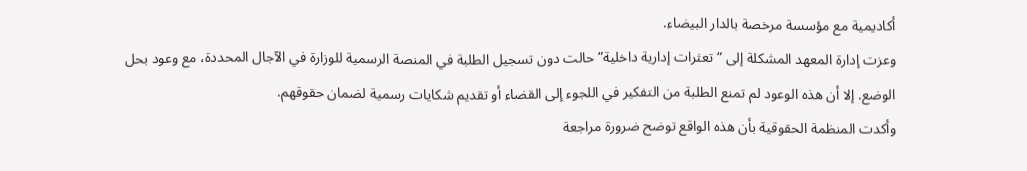أكاديمية مع مؤسسة مرخصة بالدار البيضاء.
وعزت إدارة المعهد المشكلة إلى “تعثرات إدارية داخلية” حالت دون تسجيل الطلبة في المنصة الرسمية للوزارة في الآجال المحددة، مع وعود بحل الوضع. إلا أن هذه الوعود لم تمنع الطلبة من التفكير في اللجوء إلى القضاء أو تقديم شكايات رسمية لضمان حقوقهم.
وأكدت المنظمة الحقوقية بأن هذه الواقع توضح ضرورة مراجعة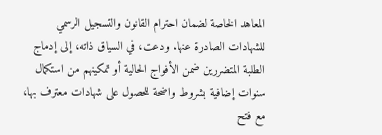المعاهد الخاصة لضمان احترام القانون والتسجيل الرسمي للشهادات الصادرة عنها. ودعت، في السياق ذاته، إلى إدماج الطلبة المتضررين ضمن الأفواج الحالية أو تمكينهم من استكمال سنوات إضافية بشروط واضحة للحصول على شهادات معترف بها، مع فتح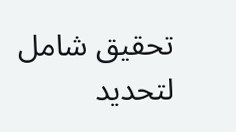تحقيق شامل لتحديد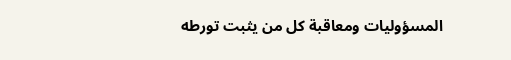المسؤوليات ومعاقبة كل من يثبت تورطه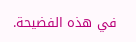في هذه الفضيحة.